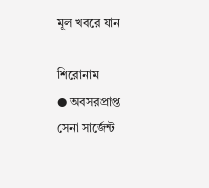মূল খবরে যান

শিরোনাম
● অবসরপ্রাপ্ত সেনা সার্জেন্ট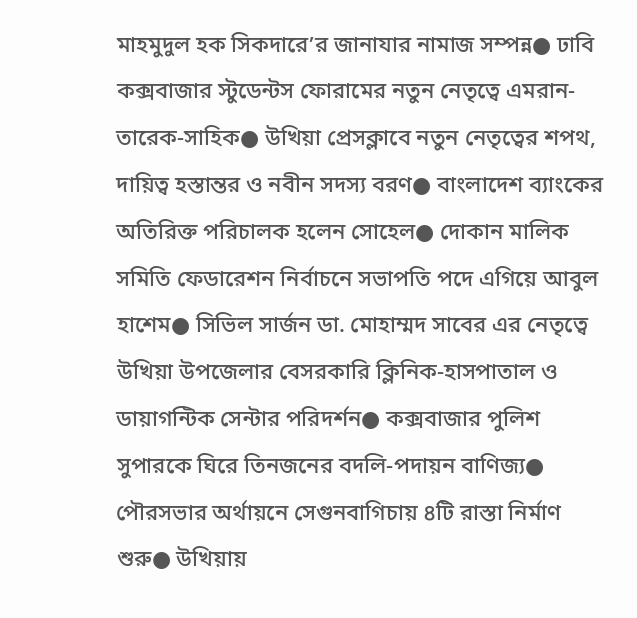মাহমুদুল হক সিকদারে’র জানাযার নামাজ সম্পন্ন● ঢাবি কক্সবাজার স্টুডেন্টস ফোরামের নতুন নেতৃত্বে এমরান-তারেক-সাহিক● উখিয়া প্রেসক্লাবে নতুন নেতৃত্বের শপথ, দায়িত্ব হস্তান্তর ও নবীন সদস্য বরণ● বাংলাদেশ ব্যাংকের অতিরিক্ত পরিচালক হলেন সোহেল● দোকান মালিক সমিতি ফেডারেশন নির্বাচনে সভাপতি পদে এগিয়ে আবুল হাশেম● সিভিল সার্জন ডা. মোহাম্মদ সাবের এর নেতৃত্বে উখিয়া উপজেলার বেসরকারি ক্লিনিক-হাসপাতাল ও ডায়াগন্টিক সেন্টার পরিদর্শন● কক্সবাজার পুলিশ সুপারকে ঘিরে তিনজনের বদলি-পদায়ন বাণিজ্য● পৌরসভার অর্থায়নে সেগুনবাগিচায় ৪টি রাস্তা নির্মাণ শুরু● উখিয়ায়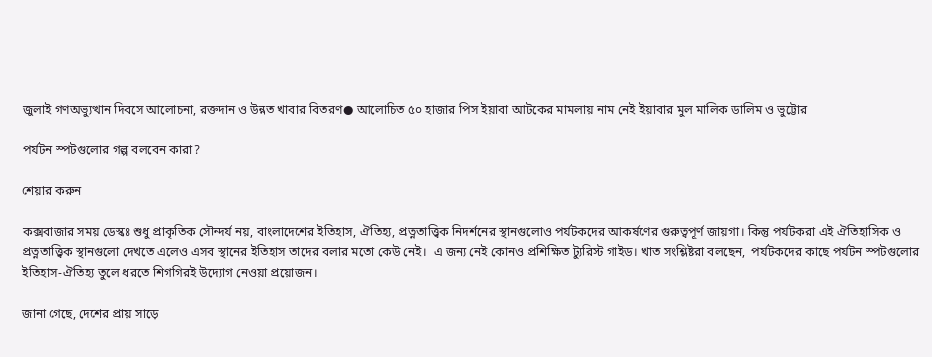জুলাই গণঅভ্যুত্থান দিবসে আলোচনা, রক্তদান ও উন্নত খাবার বিতরণ● আলোচিত ৫০ হাজার পিস ইয়াবা আটকের মামলায় নাম নেই ইয়াবার মুল মালিক ডালিম ও ভুট্টোর

পর্যটন স্পটগুলোর গল্প বলবেন কারা?

শেয়ার করুন

কক্সবাজার সময় ডেস্কঃ শুধু প্রাকৃতিক সৌন্দর্য নয়, বাংলাদেশের ইতিহাস, ঐতিহ্য, প্রত্নতাত্ত্বিক নিদর্শনের স্থানগুলোও পর্যটকদের আকর্ষণের গুরুত্বপূর্ণ জায়গা। কিন্তু পর্যটকরা এই ঐতিহাসিক ও প্রত্নতাত্ত্বিক স্থানগুলো দেখতে এলেও এসব স্থানের ইতিহাস তাদের বলার মতো কেউ নেই।  এ জন্য নেই কোনও প্রশিক্ষিত ট্যুরিস্ট গাইড। খাত সংশ্লিষ্টরা বলছেন,  পর্যটকদের কাছে পর্যটন স্পটগুলোর ইতিহাস-ঐতিহ্য তুলে ধরতে শিগগিরই উদ্যোগ নেওয়া প্রয়োজন।

জানা গেছে, দেশের প্রায় সাড়ে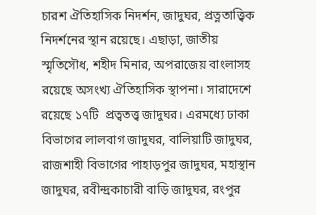চারশ ঐতিহাসিক নিদর্শন, জাদুঘর, প্রত্নতাত্ত্বিক নিদর্শনের স্থান রয়েছে। এছাড়া, জাতীয় স্মৃতিসৌধ, শহীদ মিনার, অপরাজেয় বাংলাসহ রয়েছে অসংখ্য ঐতিহাসিক স্থাপনা। সারাদেশে রয়েছে ১৭টি  প্রত্বতত্ত্ব জাদুঘর। এরমধ্যে ঢাকা বিভাগের লালবাগ জাদুঘর, বালিয়াটি জাদুঘর, রাজশাহী বিভাগের পাহাড়পুর জাদুঘর, মহাস্থান জাদুঘর, রবীন্দ্রকাচারী বাড়ি জাদুঘর, রংপুর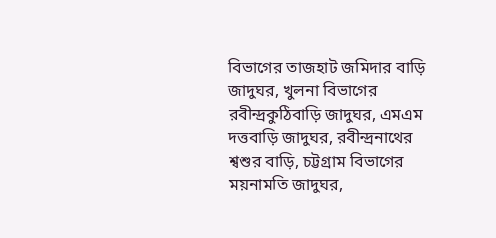বিভাগের তাজহাট জমিদার বাড়ি জাদুঘর, খুলনা বিভাগের রবীন্দ্রকুঠিবাড়ি জাদুঘর, এমএম দত্তবাড়ি জাদুঘর, রবীন্দ্রনাথের শ্বশুর বাড়ি, চট্টগ্রাম বিভাগের ময়নামতি জাদুঘর,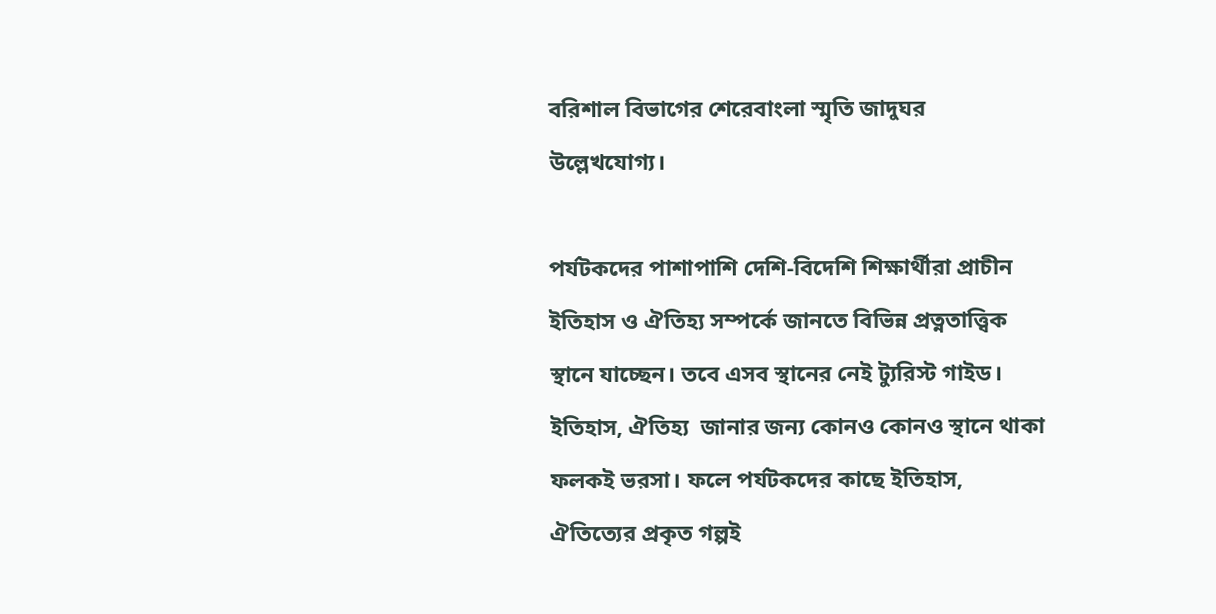বরিশাল বিভাগের শেরেবাংলা স্মৃতি জাদুঘর উল্লেখযোগ্য।

পর্যটকদের পাশাপাশি দেশি-বিদেশি শিক্ষার্থীরা প্রাচীন ইতিহাস ও ঐতিহ্য সম্পর্কে জানতে বিভিন্ন প্রত্নতাত্ত্বিক স্থানে যাচ্ছেন। তবে এসব স্থানের নেই ট্যুরিস্ট গাইড। ইতিহাস, ঐতিহ্য  জানার জন্য কোনও কোনও স্থানে থাকা ফলকই ভরসা। ফলে পর্যটকদের কাছে ইতিহাস, ঐতিত্যের প্রকৃত গল্পই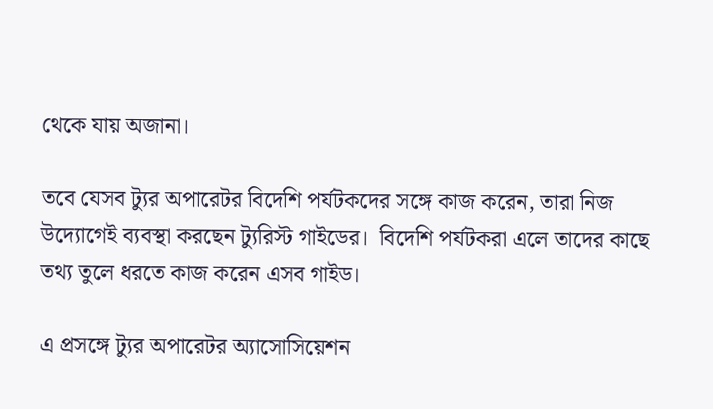থেকে যায় অজানা।

তবে যেসব ট্যুর অপারেটর বিদেশি পর্যটকদের সঙ্গে কাজ করেন, তারা নিজ উদ্যোগেই ব্যবস্থা করছেন ট্যুরিস্ট গাইডের।  বিদেশি পর্যটকরা এলে তাদের কাছে তথ্য তুলে ধরতে কাজ করেন এসব গাইড।

এ প্রসঙ্গে ট্যুর অপারেটর অ্যাসোসিয়েশন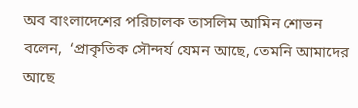অব বাংলাদেশের পরিচালক তাসলিম আমিন শোভন বলেন,  ‘প্রাকৃতিক সৌন্দর্য যেমন আছে, তেমনি আমাদের আছে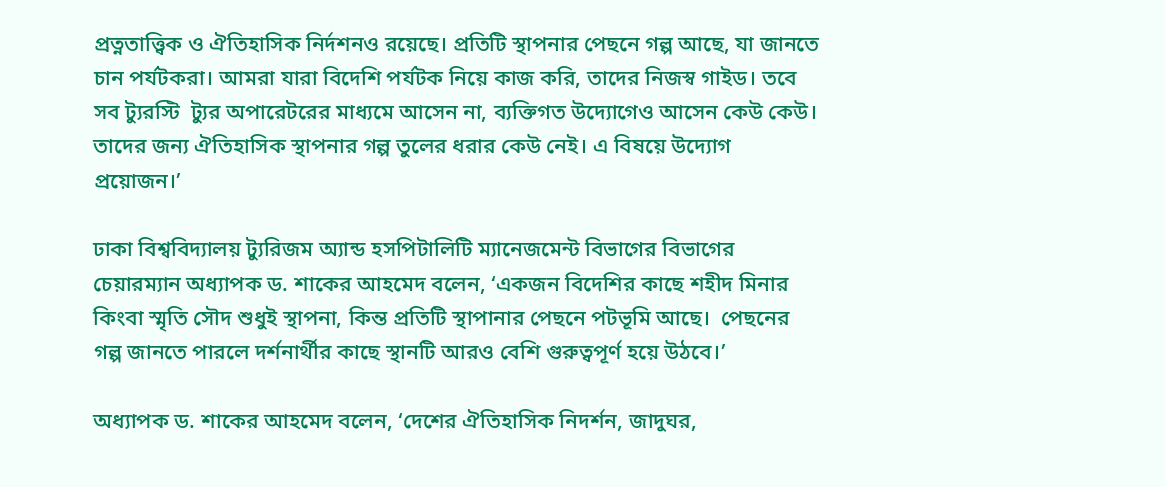প্রত্নতাত্ত্বিক ও ঐতিহাসিক নির্দশনও রয়েছে। প্রতিটি স্থাপনার পেছনে গল্প আছে, যা জানতে চান পর্যটকরা। আমরা যারা বিদেশি পর্যটক নিয়ে কাজ করি, তাদের নিজস্ব গাইড। তবে সব ট্যুরস্টি  ট্যুর অপারেটরের মাধ্যমে আসেন না, ব্যক্তিগত উদ্যোগেও আসেন কেউ কেউ। তাদের জন্য ঐতিহাসিক স্থাপনার গল্প তুলের ধরার কেউ নেই। এ বিষয়ে উদ্যোগ প্রয়োজন।’

ঢাকা বিশ্ববিদ্যালয় ট্যুরিজম অ্যান্ড হসপিটালিটি ম্যানেজমেন্ট বিভাগের বিভাগের চেয়ারম্যান অধ্যাপক ড. শাকের আহমেদ বলেন, ‘একজন বিদেশির কাছে শহীদ মিনার কিংবা স্মৃতি সৌদ শুধুই স্থাপনা, কিন্ত প্রতিটি স্থাপানার পেছনে পটভূমি আছে।  পেছনের গল্প জানতে পারলে দর্শনার্থীর কাছে স্থানটি আরও বেশি গুরুত্বপূর্ণ হয়ে উঠবে।’

অধ্যাপক ড. শাকের আহমেদ বলেন, ‘দেশের ঐতিহাসিক নিদর্শন, জাদুঘর,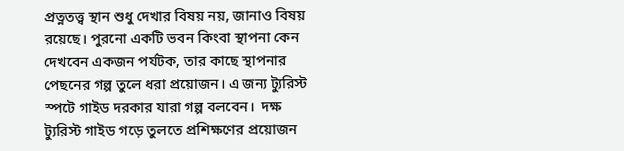প্রত্নতত্ত্ব স্থান শুধু দেখার বিষয় নয়, জানাও বিষয় রয়েছে। পুরনো একটি ভবন কিংবা স্থাপনা কেন দেখবেন একজন পর্যটক, তার কাছে স্থাপনার পেছনের গল্প তুলে ধরা প্রয়োজন। এ জন্য ট্যুরিস্ট স্পটে গাইড দরকার যারা গল্প বলবেন।  দক্ষ ট্যুরিস্ট গাইড গড়ে তুলতে প্রশিক্ষণের প্রয়োজন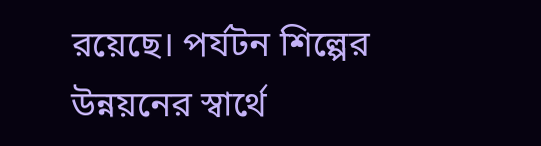রয়েছে। পর্যটন শিল্পের উন্নয়নের স্বার্থে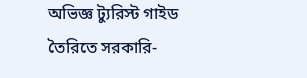অভিজ্ঞ ট্যুরিস্ট গাইড তৈরিতে সরকারি-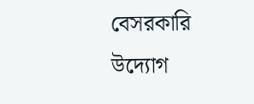বেসরকারি উদ্যোগ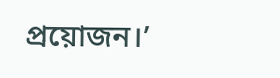প্রয়োজন।’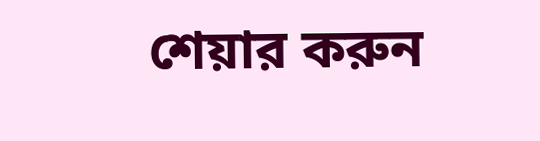শেয়ার করুন